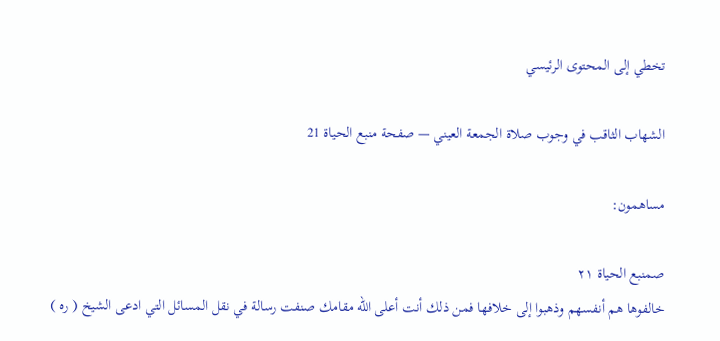تخطي إلى المحتوى الرئيسي

الشهاب الثاقب في وجوب صلاة الجمعة العيني — صفحة منبع الحياة 21

مساهمون:

صمنبع الحياة ٢١
خالفوها هم أنفسهم وذهبوا إلى خلافها فمن ذلك أنت أعلى اللّه مقامك صنفت رسالة في نقل المسائل التي ادعى الشيخ ( ره )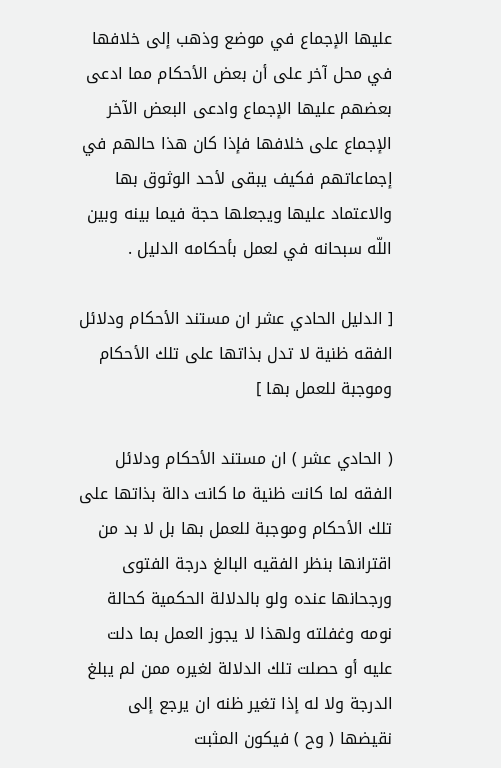عليها الإجماع في موضع وذهب إلى خلافها في محل آخر على أن بعض الأحكام مما ادعى بعضهم عليها الإجماع وادعى البعض الآخر الإجماع على خلافها فإذا كان هذا حالهم في إجماعاتهم فكيف يبقى لأحد الوثوق بها والاعتماد عليها ويجعلها حجة فيما بينه وبين اللّه سبحانه في لعمل بأحكامه الدليل .

[ الدليل الحادي عشر ان مستند الأحكام ودلائل الفقه ظنية لا تدل بذاتها على تلك الأحكام وموجبة للعمل بها ]

( الحادي عشر ) ان مستند الأحكام ودلائل الفقه لما كانت ظنية ما كانت دالة بذاتها على تلك الأحكام وموجبة للعمل بها بل لا بد من اقترانها بنظر الفقيه البالغ درجة الفتوى ورجحانها عنده ولو بالدلالة الحكمية كحالة نومه وغفلته ولهذا لا يجوز العمل بما دلت عليه أو حصلت تلك الدلالة لغيره ممن لم يبلغ الدرجة ولا له إذا تغير ظنه ان يرجع إلى نقيضها ( وح ) فيكون المثبت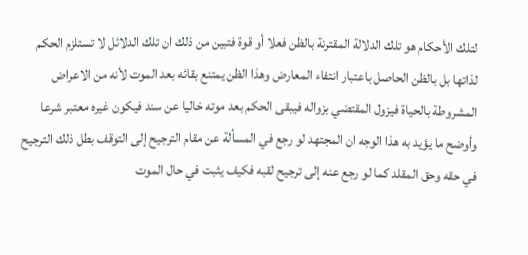لتلك الأحكام هو تلك الدلالة المقترنة بالظن فعلا أو قوة فتبين من ذلك ان تلك الدلائل لا تستلزم الحكم لذاتها بل بالظن الحاصل باعتبار انتفاء المعارض وهذا الظن يمتنع بقائه بعد الموت لأنه من الاعراض المشروطة بالحياة فيزول المقتضي بزواله فيبقى الحكم بعد موته خاليا عن سند فيكون غيره معتبر شرعا وأوضح ما يؤيد به هذا الوجه ان المجتهد لو رجع في المسألة عن مقام الترجيح إلى التوقف بطل ذلك الترجيح في حقه وحق المقلد كما لو رجع عنه إلى ترجيح لقبه فكيف يثبت في حال الموت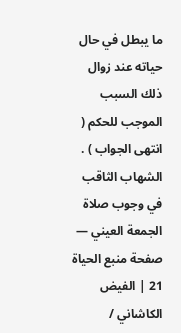ما يبطل في حال حياته عند زوال ذلك السبب الموجب للحكم ( انتهى الجواب ) .
الشهاب الثاقب في وجوب صلاة الجمعة العيني — صفحة منبع الحياة 21 | الفيض الكاشاني /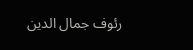رئوف جمال الدين